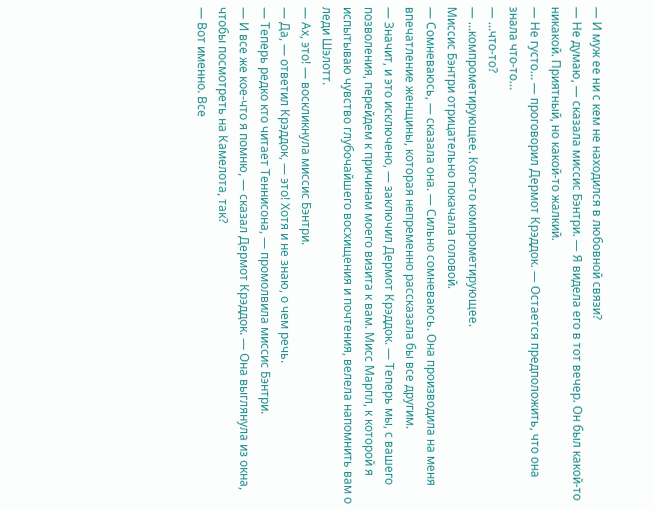— И муж ее ни с кем не находился в любовной связи?
— Не думаю, — сказала миссис Бэнтри. — Я видела его в тот вечер. Он был какой-то никакой. Приятный, но какой-то жалкий.
— Не густо… — проговорил Дермот Крэддок. — Остается предположить, что она знала что-то…
— …что-то?
— …компрометирующее. Кого-то компрометирующее.
Миссис Бэнтри отрицательно покачала головой.
— Сомневаюсь, — сказала она. — Сильно сомневаюсь. Она производила на меня впечатление женщины, которая непременно рассказала бы все другим.
— Значит, и это исключено, — заключил Дермот Крэддок. — Теперь мы, с вашего позволения, перейдем к причинам моего визита к вам. Мисс Марпл, к которой я испытываю чувство глубочайшего восхищения и почтения, велела напомнить вам о леди Шэлотт.
— Ах, это! — воскликнула миссис Бэнтри.
— Да, — ответил Крэддок, — это! Хотя и не знаю, о чем речь.
— Теперь редко кто читает Теннисона, — промолвила миссис Бэнтри.
— И все же кое-что я помню, — сказал Дермот Крэддок. — Она выглянула из окна, чтобы посмотреть на Камелота, так?
— Вот именно. Все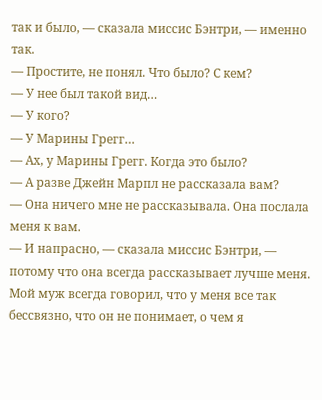так и было, — сказала миссис Бэнтри, — именно так.
— Простите, не понял. Что было? С кем?
— У нее был такой вид…
— У кого?
— У Марины Грегг…
— Ах, у Марины Грегг. Когда это было?
— А разве Джейн Марпл не рассказала вам?
— Она ничего мне не рассказывала. Она послала меня к вам.
— И напрасно, — сказала миссис Бэнтри, — потому что она всегда рассказывает лучше меня. Мой муж всегда говорил, что у меня все так бессвязно, что он не понимает, о чем я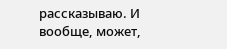рассказываю. И вообще, может,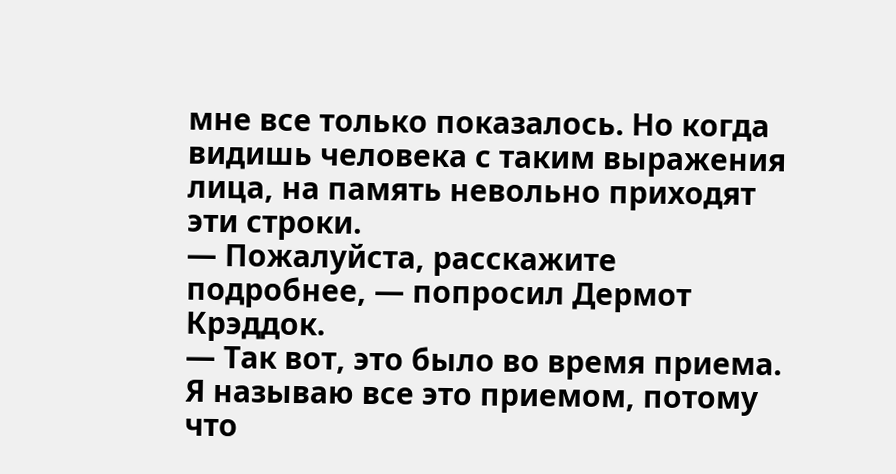мне все только показалось. Но когда видишь человека с таким выражения лица, на память невольно приходят эти строки.
— Пожалуйста, расскажите подробнее, — попросил Дермот Крэддок.
— Так вот, это было во время приема. Я называю все это приемом, потому что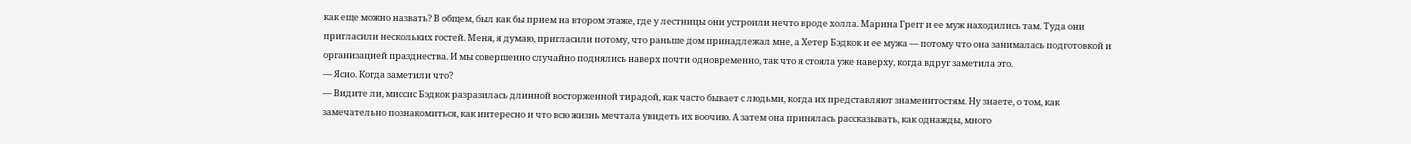как еще можно назвать? В общем, был как бы прием на втором этаже, где у лестницы они устроили нечто вроде холла. Марина Грегг и ее муж находились там. Туда они пригласили нескольких гостей. Меня, я думаю, пригласили потому, что раньше дом принадлежал мне, а Хетер Бэдкок и ее мужа — потому что она занималась подготовкой и организацией празднества. И мы совершенно случайно поднялись наверх почти одновременно, так что я стояла уже наверху, когда вдруг заметила это.
— Ясно. Когда заметили что?
— Видите ли, миссис Бэдкок разразилась длинной восторженной тирадой, как часто бывает с людьми, когда их представляют знаменитостям. Ну знаете, о том, как замечательно познакомиться, как интересно и что всю жизнь мечтала увидеть их воочию. А затем она принялась рассказывать, как однажды, много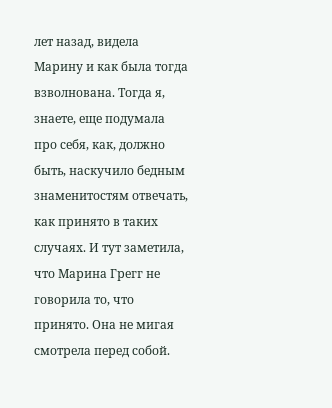лет назад, видела Марину и как была тогда взволнована. Тогда я, знаете, еще подумала про себя, как, должно быть, наскучило бедным знаменитостям отвечать, как принято в таких случаях. И тут заметила, что Марина Грегг не говорила то, что принято. Она не мигая смотрела перед собой.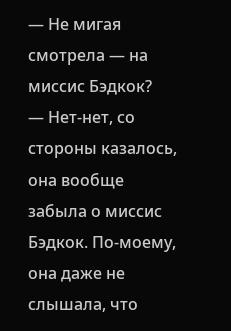— Не мигая смотрела — на миссис Бэдкок?
— Нет-нет, со стороны казалось, она вообще забыла о миссис Бэдкок. По-моему, она даже не слышала, что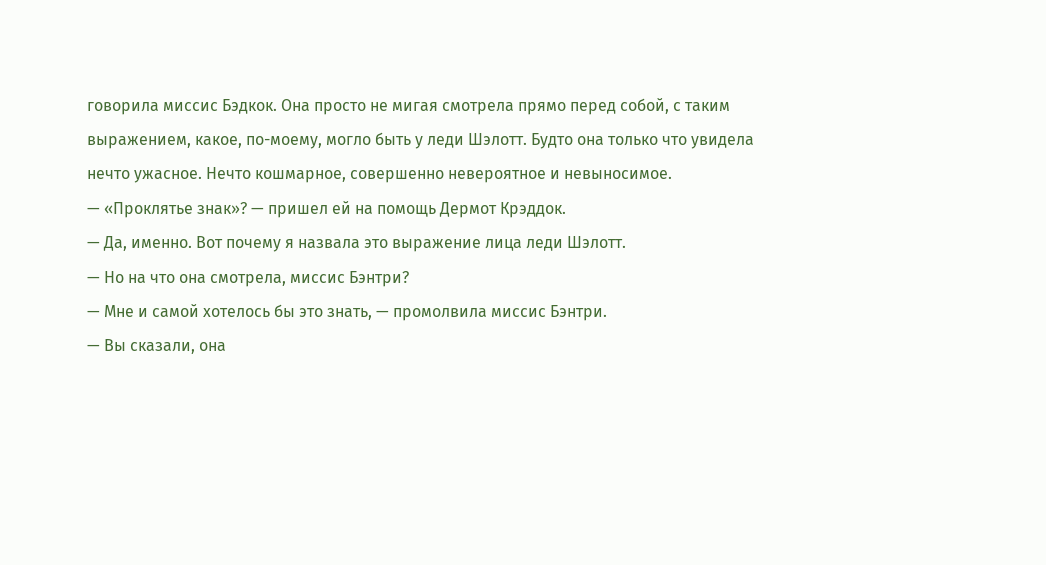говорила миссис Бэдкок. Она просто не мигая смотрела прямо перед собой, с таким выражением, какое, по-моему, могло быть у леди Шэлотт. Будто она только что увидела нечто ужасное. Нечто кошмарное, совершенно невероятное и невыносимое.
— «Проклятье знак»? — пришел ей на помощь Дермот Крэддок.
— Да, именно. Вот почему я назвала это выражение лица леди Шэлотт.
— Но на что она смотрела, миссис Бэнтри?
— Мне и самой хотелось бы это знать, — промолвила миссис Бэнтри.
— Вы сказали, она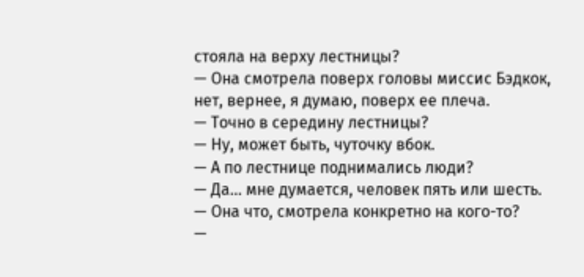стояла на верху лестницы?
— Она смотрела поверх головы миссис Бэдкок, нет, вернее, я думаю, поверх ее плеча.
— Точно в середину лестницы?
— Ну, может быть, чуточку вбок.
— А по лестнице поднимались люди?
— Да… мне думается, человек пять или шесть.
— Она что, смотрела конкретно на кого-то?
—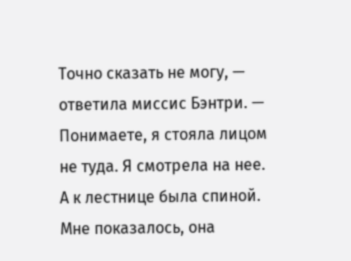Точно сказать не могу, — ответила миссис Бэнтри. — Понимаете, я стояла лицом не туда. Я смотрела на нее. А к лестнице была спиной. Мне показалось, она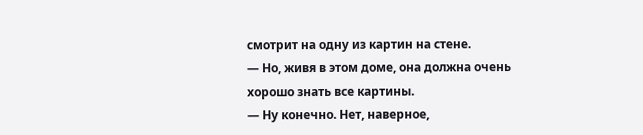смотрит на одну из картин на стене.
— Но, живя в этом доме, она должна очень хорошо знать все картины.
— Ну конечно. Нет, наверное,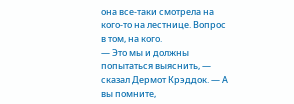она все-таки смотрела на кого-то на лестнице. Вопрос в том, на кого.
— Это мы и должны попытаться выяснить, — сказал Дермот Крэддок. — А вы помните,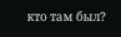кто там был?